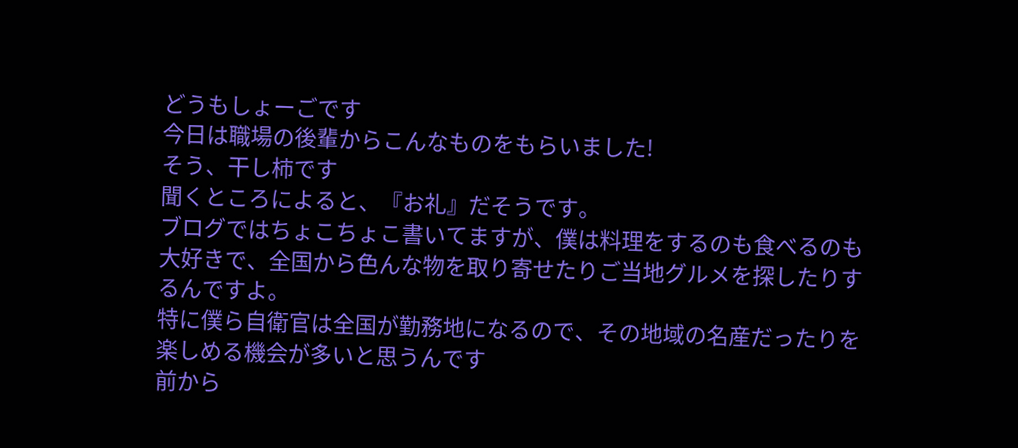どうもしょーごです
今日は職場の後輩からこんなものをもらいました!
そう、干し柿です
聞くところによると、『お礼』だそうです。
ブログではちょこちょこ書いてますが、僕は料理をするのも食べるのも大好きで、全国から色んな物を取り寄せたりご当地グルメを探したりするんですよ。
特に僕ら自衛官は全国が勤務地になるので、その地域の名産だったりを楽しめる機会が多いと思うんです
前から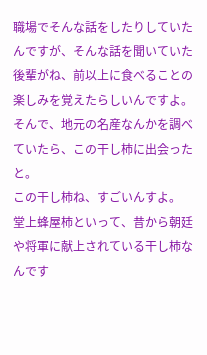職場でそんな話をしたりしていたんですが、そんな話を聞いていた後輩がね、前以上に食べることの楽しみを覚えたらしいんですよ。
そんで、地元の名産なんかを調べていたら、この干し柿に出会ったと。
この干し柿ね、すごいんすよ。
堂上蜂屋柿といって、昔から朝廷や将軍に献上されている干し柿なんです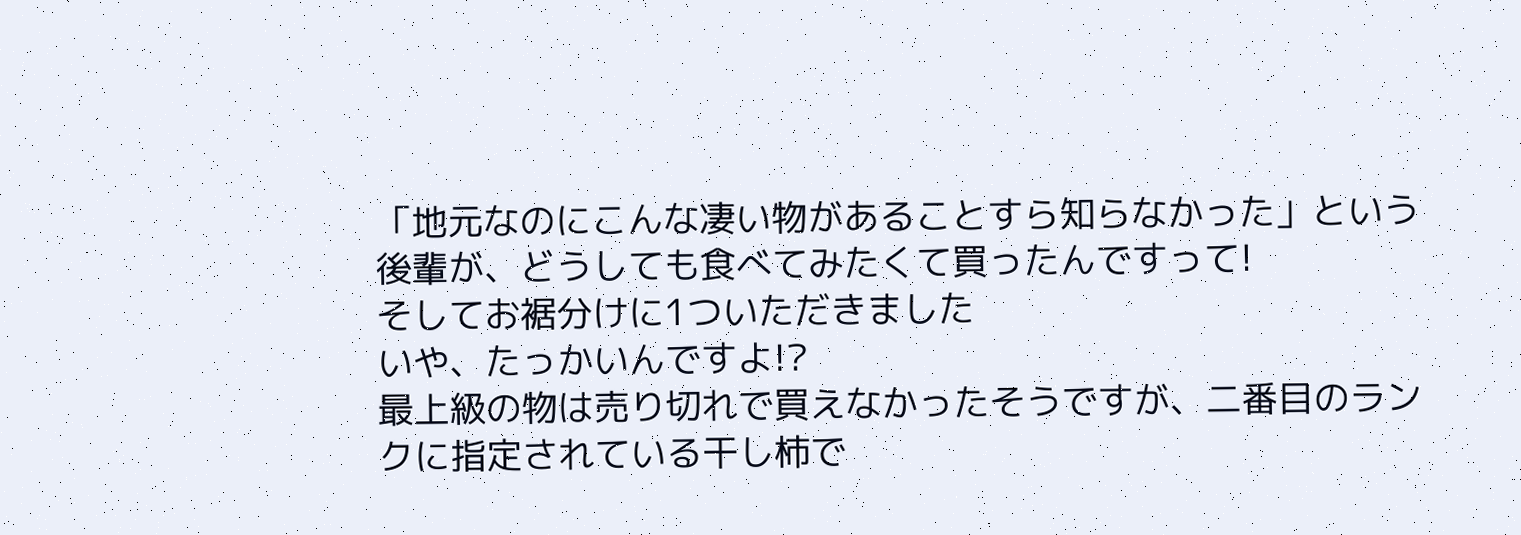「地元なのにこんな凄い物があることすら知らなかった」という後輩が、どうしても食べてみたくて買ったんですって!
そしてお裾分けに1ついただきました
いや、たっかいんですよ!?
最上級の物は売り切れで買えなかったそうですが、二番目のランクに指定されている干し柿で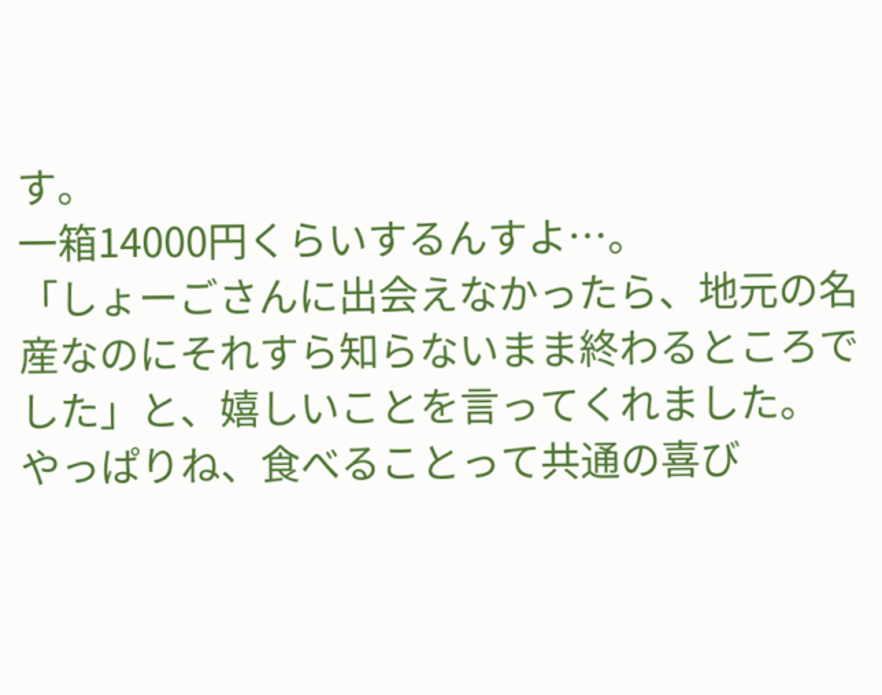す。
一箱14000円くらいするんすよ…。
「しょーごさんに出会えなかったら、地元の名産なのにそれすら知らないまま終わるところでした」と、嬉しいことを言ってくれました。
やっぱりね、食べることって共通の喜び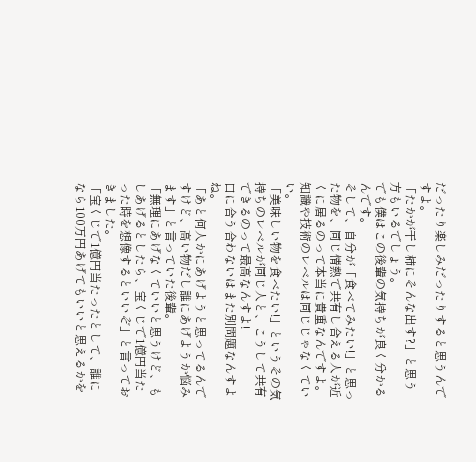だったり楽しみだったりすると思うんですよ。
「たかが干し柿にそんな出す?」と思う方もいるでしょう。
でも僕はこの後輩の気持ちが良く分かるんです。
そして、自分が「食べてみたい!」と思った物を、同じ情熱で共有し合える人が近くに居るのって本当に貴重なんですよ。
知識や技術のレベルは同じじゃなくていい。
「美味しい物を食べたい!」というその気持ちのレベルが同じ人と、こうして共有できるのって最高なんすよ!
口に合う合わないはまた別問題なんすよね。
「あと何人かにあげようと思ってるんですけど、高い物だし誰にあげようか悩みます」と言っていた後輩。
「無理にあげなくていいと思うけど、もしあげるとしたら、宝くじで1億円当たった時を想像するといいぞ」と言っておきました。
「宝くじで1億円当たったとして、誰になら100万円あげてもいいと思えるかを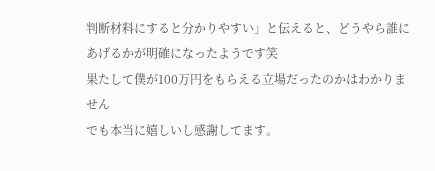判断材料にすると分かりやすい」と伝えると、どうやら誰にあげるかが明確になったようです笑
果たして僕が100万円をもらえる立場だったのかはわかりません
でも本当に嬉しいし感謝してます。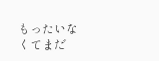もったいなくてまだ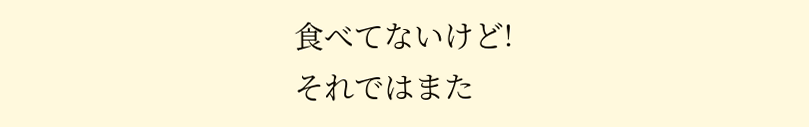食べてないけど!
それではまた